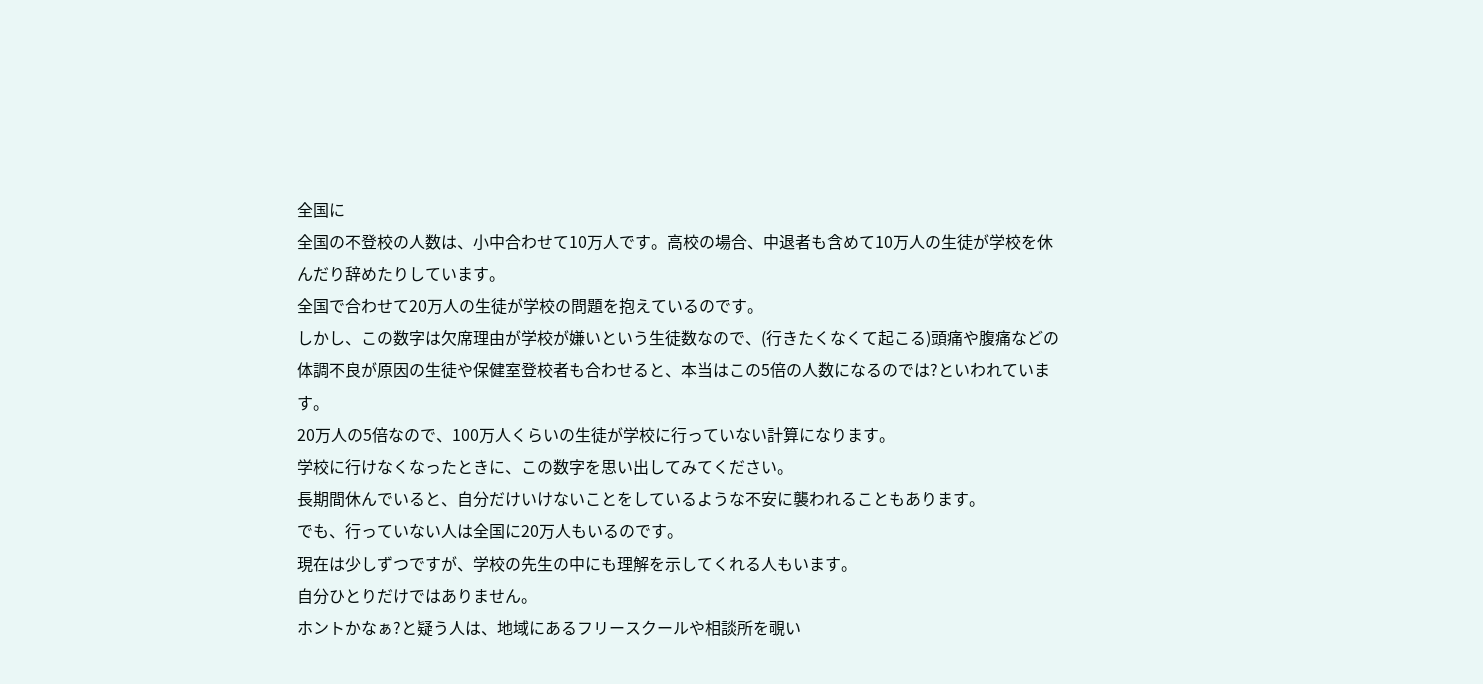全国に
全国の不登校の人数は、小中合わせて10万人です。高校の場合、中退者も含めて10万人の生徒が学校を休んだり辞めたりしています。
全国で合わせて20万人の生徒が学校の問題を抱えているのです。
しかし、この数字は欠席理由が学校が嫌いという生徒数なので、(行きたくなくて起こる)頭痛や腹痛などの体調不良が原因の生徒や保健室登校者も合わせると、本当はこの5倍の人数になるのでは?といわれています。
20万人の5倍なので、100万人くらいの生徒が学校に行っていない計算になります。
学校に行けなくなったときに、この数字を思い出してみてください。
長期間休んでいると、自分だけいけないことをしているような不安に襲われることもあります。
でも、行っていない人は全国に20万人もいるのです。
現在は少しずつですが、学校の先生の中にも理解を示してくれる人もいます。
自分ひとりだけではありません。
ホントかなぁ?と疑う人は、地域にあるフリースクールや相談所を覗い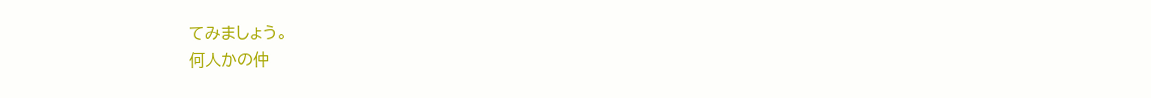てみましょう。
何人かの仲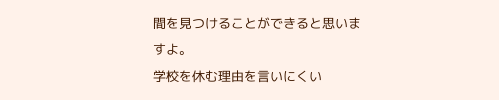間を見つけることができると思いますよ。
学校を休む理由を言いにくい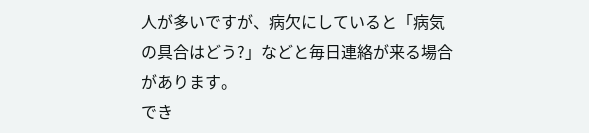人が多いですが、病欠にしていると「病気の具合はどう?」などと毎日連絡が来る場合があります。
でき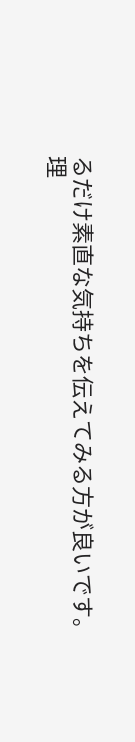るだけ素直な気持ちを伝えてみる方が良いです。
理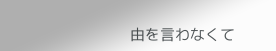由を言わなくて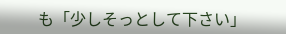も「少しそっとして下さい」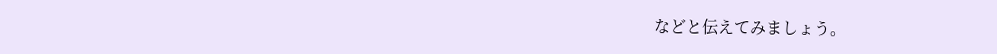などと伝えてみましょう。